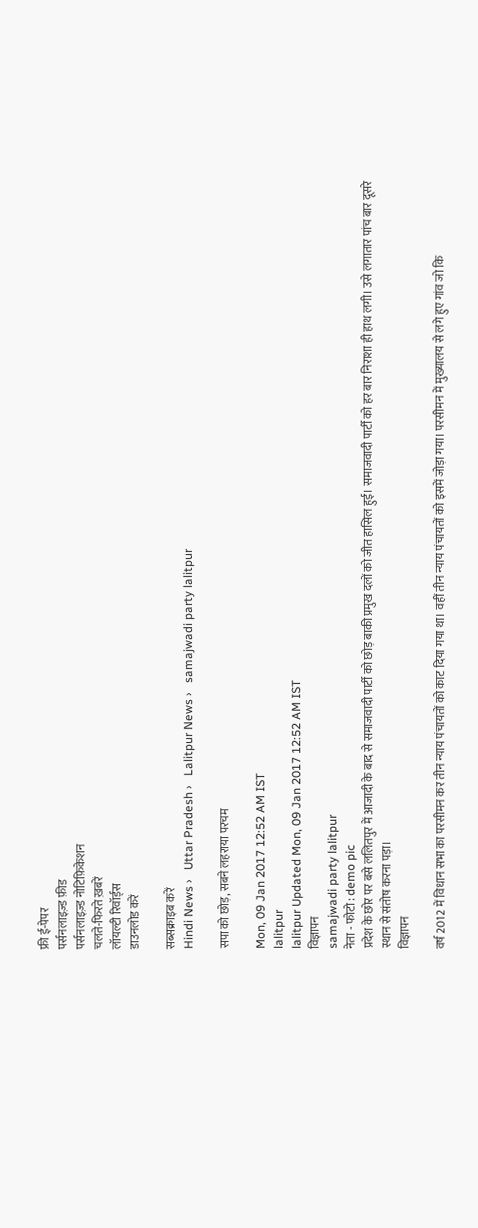फ्री ई-पेपर
पर्सनलाइज़्ड फ़ीड
पर्सनलाइज़्ड नोटिफ़िकेशन
चलते-फिरते ख़बरें
लॉयल्टी रिवॉर्ड्स
डाउनलोड करें

सब्सक्राइब करें
Hindi News ›   Uttar Pradesh ›   Lalitpur News ›   samajwadi party lalitpur

सपा को छोड़, सबने लहराया परचम

Mon, 09 Jan 2017 12:52 AM IST
lalitpur
lalitpur Updated Mon, 09 Jan 2017 12:52 AM IST
विज्ञापन
samajwadi party lalitpur
नेता - फोटो : demo pic
प्रदेश के छोर पर बसे ललितपुर में आजादी के बाद से समाजवादी पार्टी को छोड़ बाकी प्रमुख दलों को जीत हासिल हुई। समाजवादी पार्टी को हर बार निराशा ही हाथ लगी। उसे लगातार पांच बार दूसरे स्थान से संतोष करना पड़ा।
विज्ञापन

वर्ष 2012 में विधान सभा का परसीमन कर तीन न्याय पंचायतों को काट दिया गया था। वहीं तीन न्याय पंचायतों को इसमें जोड़ा गया। परसीमन में मुख्यालय से लगे हुए गांव जो कि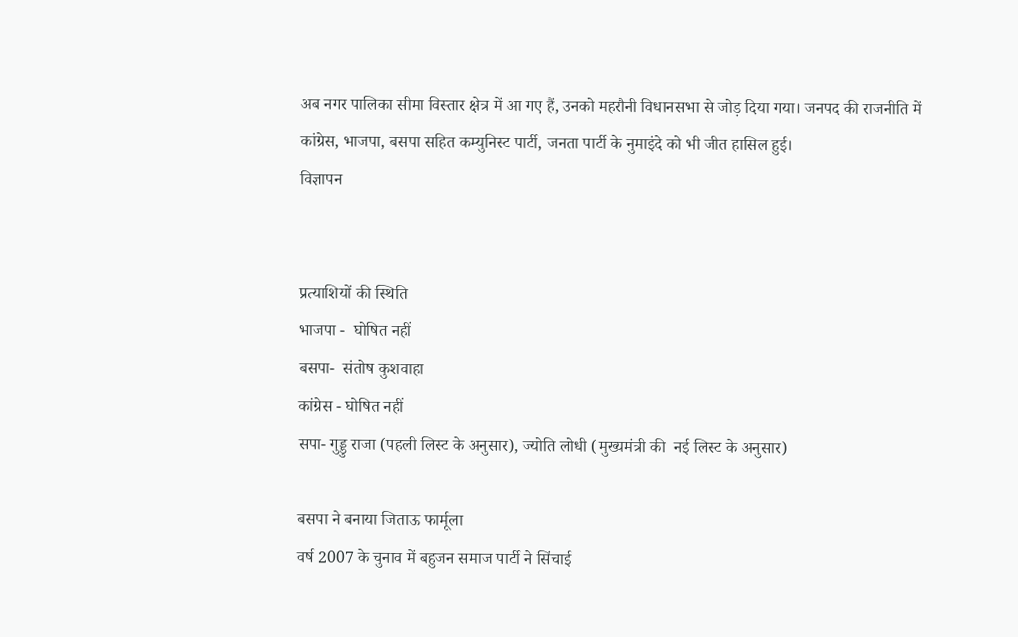अब नगर पालिका सीमा विस्तार क्षेत्र में आ गए हैं, उनको महरौनी विधानसभा से जोड़ दिया गया। जनपद की राजनीति में कांग्रेस, भाजपा, बसपा सहित कम्युनिस्ट पार्टी, जनता पार्टी के नुमाइंदे को भी जीत हासिल हुई।
विज्ञापन


प्रत्याशियों की स्थिति
भाजपा -  घोषित नहीं
बसपा-  संतोष कुशवाहा
कांग्रेस - घोषित नहीं
सपा- गुड्डु राजा (पहली लिस्ट के अनुसार), ज्योति लोधी (मुख्यमंत्री की  नई लिस्ट के अनुसार)

बसपा ने बनाया जिताऊ फार्मूला
वर्ष 2007 के चुनाव में बहुजन समाज पार्टी ने सिंचाई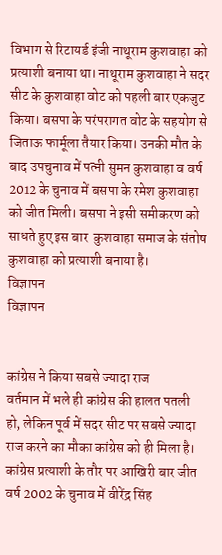विभाग से रिटायर्ड इंजी नाथूराम कुशवाहा को प्रत्याशी बनाया था। नाथूराम कुशवाहा ने सदर सीट के कुशवाहा वोट को पहली बार एकजुट किया। बसपा के परंपरागत वोट के सहयोग से जिताऊ फार्मूला तैयार किया। उनकी मौत के बाद उपचुनाव में पत्नी सुमन कुशवाहा व वर्ष 2012 के चुनाव में बसपा के रमेश कुशवाहा को जीत मिली। बसपा ने इसी समीकरण को साधते हुए इस बार  कुशवाहा समाज के संतोष कुशवाहा को प्रत्याशी बनाया है।
विज्ञापन
विज्ञापन


कांग्रेस ने किया सबसे ज्यादा राज
वर्तमान में भले ही कांग्रेस की हालत पतली हो, लेकिन पूर्व में सदर सीट पर सबसे ज्यादा राज करने का मौका कांग्रेस को ही मिला है। कांग्रेस प्रत्याशी के तौर पर आखिरी बार जीत वर्ष 2002 के चुनाव में वीरेंद्र सिंह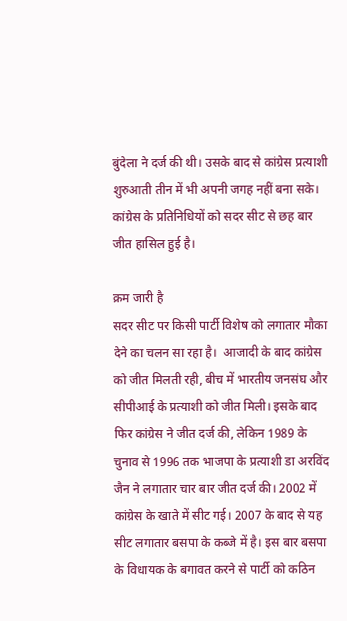बुंदेला ने दर्ज की थी। उसके बाद से कांग्रेस प्रत्याशी शुरुआती तीन में भी अपनी जगह नहीं बना सके। कांग्रेस के प्रतिनिधियों को सदर सीट से छह बार जीत हासिल हुई है।

क्रम जारी है
सदर सीट पर किसी पार्टी विशेष को लगातार मौका देने का चलन सा रहा है।  आजादी के बाद कांग्रेस को जीत मिलती रही, बीच में भारतीय जनसंघ और सीपीआई के प्रत्याशी को जीत मिली। इसके बाद फिर कांग्रेस ने जीत दर्ज की, लेकिन 1989 के चुनाव से 1996 तक भाजपा के प्रत्याशी डा अरविंद जैन ने लगातार चार बार जीत दर्ज की। 2002 में कांग्रेस के खाते में सीट गई। 2007 के बाद से यह सीट लगातार बसपा के कब्जे में है। इस बार बसपा के विधायक के बगावत करने से पार्टी को कठिन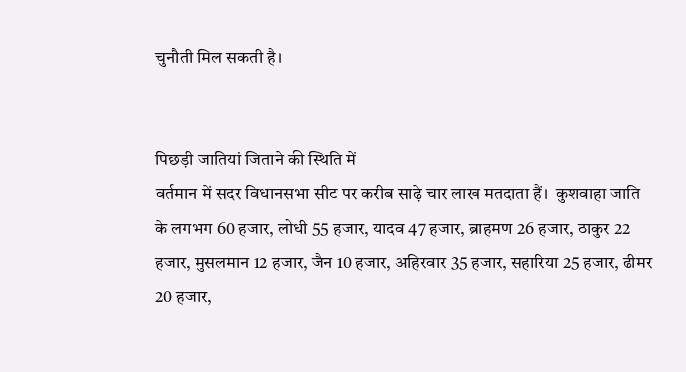चुनौती मिल सकती है।


पिछड़ी जातियां जिताने की स्थिति में
वर्तमान में सदर विधानसभा सीट पर करीब साढ़े चार लाख मतदाता हैं।  कुशवाहा जाति के लगभग 60 हजार, लोधी 55 हजार, यादव 47 हजार, ब्राहमण 26 हजार, ठाकुर 22 हजार, मुसलमान 12 हजार, जैन 10 हजार, अहिरवार 35 हजार, सहारिया 25 हजार, ढीमर 20 हजार,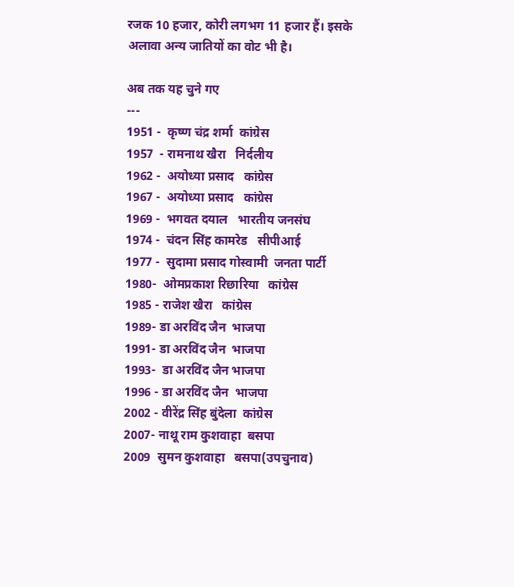रजक 10 हजार, कोरी लगभग 11 हजार हैं। इसके अलावा अन्य जातियों का वोट भी है।

अब तक यह चुने गए
---
1951 -  कृष्ण चंद्र शर्मा  कांग्रेस
1957  - रामनाथ खैरा   निर्दलीय
1962 -  अयोध्या प्रसाद   कांग्रेस
1967 -  अयोध्या प्रसाद   कांग्रेस
1969 -  भगवत दयाल   भारतीय जनसंघ
1974 -  चंदन सिंह कामरेड   सीपीआई
1977 -  सुदामा प्रसाद गोस्वामी  जनता पार्टी
1980-  ओमप्रकाश रिछारिया   कांग्रेस
1985 - राजेश खैरा   कांग्रेस
1989- डा अरविंद जैन  भाजपा
1991- डा अरविंद जैन  भाजपा
1993-  डा अरविंद जैन भाजपा
1996 - डा अरविंद जैन  भाजपा
2002 - वीरेंद्र सिंह बुंदेला  कांग्रेस
2007- नाथू राम कुशवाहा  बसपा
2009  सुमन कुशवाहा   बसपा(उपचुनाव)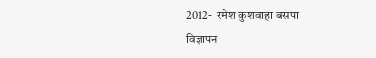2012-  रमेश कुशवाहा बसपा
विज्ञापन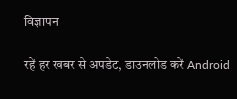विज्ञापन

रहें हर खबर से अपडेट, डाउनलोड करें Android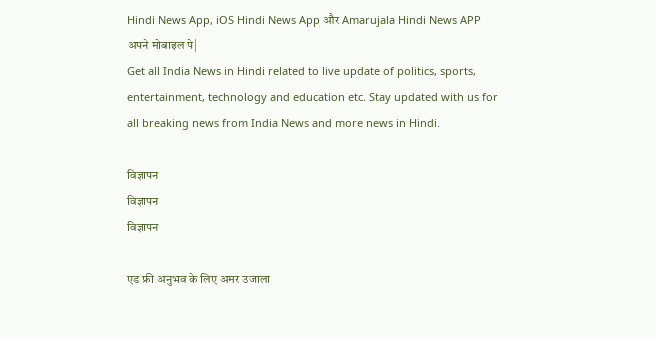Hindi News App, iOS Hindi News App और Amarujala Hindi News APP अपने मोबाइल पे|
Get all India News in Hindi related to live update of politics, sports, entertainment, technology and education etc. Stay updated with us for all breaking news from India News and more news in Hindi.

विज्ञापन
विज्ञापन
विज्ञापन

एड फ्री अनुभव के लिए अमर उजाला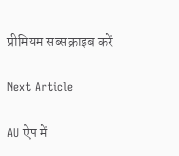प्रीमियम सब्सक्राइब करें

Next Article

AU ऐप में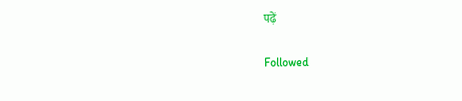पढ़ें

Followed